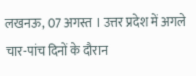लखनऊ, 07 अगस्त । उत्तर प्रदेश में अगले चार-पांच दिनों के दौरान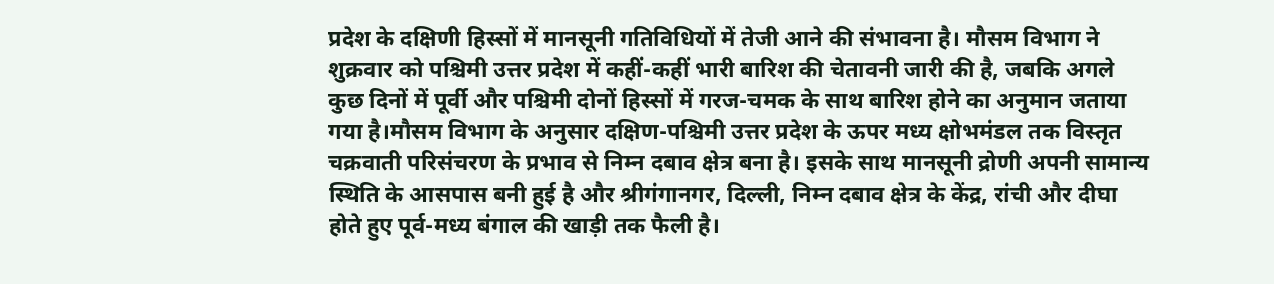प्रदेश के दक्षिणी हिस्सों में मानसूनी गतिविधियों में तेजी आने की संभावना है। मौसम विभाग ने शुक्रवार को पश्चिमी उत्तर प्रदेश में कहीं-कहीं भारी बारिश की चेतावनी जारी की है, जबकि अगले कुछ दिनों में पूर्वी और पश्चिमी दोनों हिस्सों में गरज-चमक के साथ बारिश होने का अनुमान जताया गया है।मौसम विभाग के अनुसार दक्षिण-पश्चिमी उत्तर प्रदेश के ऊपर मध्य क्षोभमंडल तक विस्तृत चक्रवाती परिसंचरण के प्रभाव से निम्न दबाव क्षेत्र बना है। इसके साथ मानसूनी द्रोणी अपनी सामान्य स्थिति के आसपास बनी हुई है और श्रीगंगानगर, दिल्ली, निम्न दबाव क्षेत्र के केंद्र, रांची और दीघा होते हुए पूर्व-मध्य बंगाल की खाड़ी तक फैली है।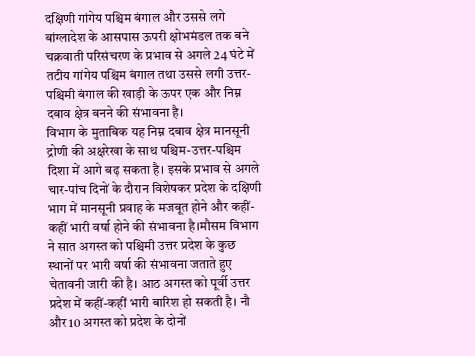दक्षिणी गांगेय पश्चिम बंगाल और उससे लगे बांग्लादेश के आसपास ऊपरी क्षोभमंडल तक बने चक्रवाती परिसंचरण के प्रभाव से अगले 24 घंटे में तटीय गांगेय पश्चिम बंगाल तथा उससे लगी उत्तर-पश्चिमी बंगाल की खाड़ी के ऊपर एक और निम्न दबाव क्षेत्र बनने की संभावना है।
विभाग के मुताबिक यह निम्न दबाव क्षेत्र मानसूनी द्रोणी की अक्षरेखा के साथ पश्चिम-उत्तर-पश्चिम दिशा में आगे बढ़ सकता है। इसके प्रभाव से अगले चार-पांच दिनों के दौरान विशेषकर प्रदेश के दक्षिणी भाग में मानसूनी प्रवाह के मजबूत होने और कहीं-कहीं भारी वर्षा होने की संभावना है।मौसम विभाग ने सात अगस्त को पश्चिमी उत्तर प्रदेश के कुछ स्थानों पर भारी वर्षा की संभावना जताते हुए चेतावनी जारी की है। आठ अगस्त को पूर्वी उत्तर प्रदेश में कहीं-कहीं भारी बारिश हो सकती है। नौ और 10 अगस्त को प्रदेश के दोनों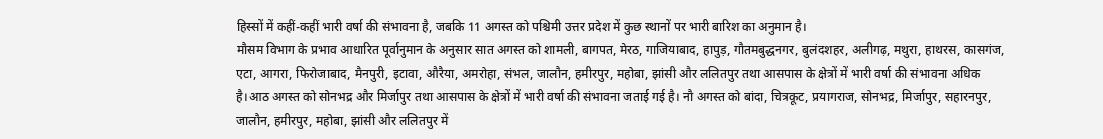हिस्सों में कहीं-कहीं भारी वर्षा की संभावना है, जबकि 11 अगस्त को पश्चिमी उत्तर प्रदेश में कुछ स्थानों पर भारी बारिश का अनुमान है।
मौसम विभाग के प्रभाव आधारित पूर्वानुमान के अनुसार सात अगस्त को शामली, बागपत, मेरठ, गाजियाबाद, हापुड़, गौतमबुद्धनगर, बुलंदशहर, अलीगढ़, मथुरा, हाथरस, कासगंज, एटा, आगरा, फिरोजाबाद, मैनपुरी, इटावा, औरैया, अमरोहा, संभल, जालौन, हमीरपुर, महोबा, झांसी और ललितपुर तथा आसपास के क्षेत्रों में भारी वर्षा की संभावना अधिक है।आठ अगस्त को सोनभद्र और मिर्जापुर तथा आसपास के क्षेत्रों में भारी वर्षा की संभावना जताई गई है। नौ अगस्त को बांदा, चित्रकूट, प्रयागराज, सोनभद्र, मिर्जापुर, सहारनपुर, जालौन, हमीरपुर, महोबा, झांसी और ललितपुर में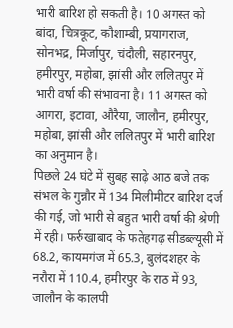भारी बारिश हो सकती है। 10 अगस्त को बांदा, चित्रकूट, कौशाम्बी, प्रयागराज, सोनभद्र, मिर्जापुर, चंदौली, सहारनपुर, हमीरपुर, महोबा, झांसी और ललितपुर में भारी वर्षा की संभावना है। 11 अगस्त को आगरा, इटावा, औरैया, जालौन, हमीरपुर, महोबा, झांसी और ललितपुर में भारी बारिश का अनुमान है।
पिछले 24 घंटे में सुबह साढ़े आठ बजे तक संभल के गुन्नौर में 134 मिलीमीटर बारिश दर्ज की गई, जो भारी से बहुत भारी वर्षा की श्रेणी में रही। फर्रुखाबाद के फतेहगढ़ सीडब्ल्यूसी में 68.2, कायमगंज में 65.3, बुलंदशहर के नरौरा में 110.4, हमीरपुर के राठ में 93, जालौन के कालपी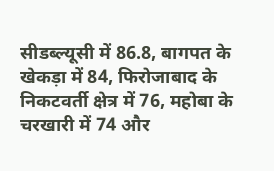सीडब्ल्यूसी में 86.8, बागपत के खेकड़ा में 84, फिरोजाबाद के निकटवर्ती क्षेत्र में 76, महोबा के चरखारी में 74 और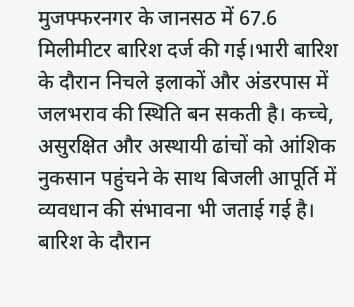मुजफ्फरनगर के जानसठ में 67.6 मिलीमीटर बारिश दर्ज की गई।भारी बारिश के दौरान निचले इलाकों और अंडरपास में जलभराव की स्थिति बन सकती है। कच्चे, असुरक्षित और अस्थायी ढांचों को आंशिक नुकसान पहुंचने के साथ बिजली आपूर्ति में व्यवधान की संभावना भी जताई गई है। बारिश के दौरान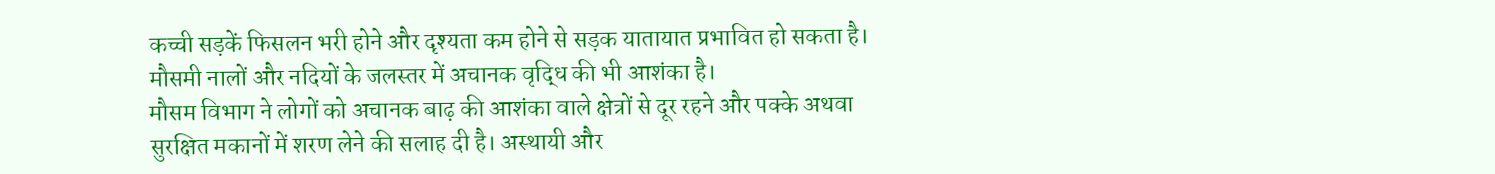कच्ची सड़कें फिसलन भरी होने और दृश्यता कम होने से सड़क यातायात प्रभावित हो सकता है। मौसमी नालों और नदियों के जलस्तर में अचानक वृद्धि की भी आशंका है।
मौसम विभाग ने लोगों को अचानक बाढ़ की आशंका वाले क्षेत्रों से दूर रहने और पक्के अथवा सुरक्षित मकानों में शरण लेने की सलाह दी है। अस्थायी और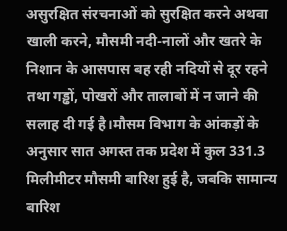असुरक्षित संरचनाओं को सुरक्षित करने अथवा खाली करने, मौसमी नदी-नालों और खतरे के निशान के आसपास बह रही नदियों से दूर रहने तथा गड्ढों, पोखरों और तालाबों में न जाने की सलाह दी गई है।मौसम विभाग के आंकड़ों के अनुसार सात अगस्त तक प्रदेश में कुल 331.3 मिलीमीटर मौसमी बारिश हुई है, जबकि सामान्य बारिश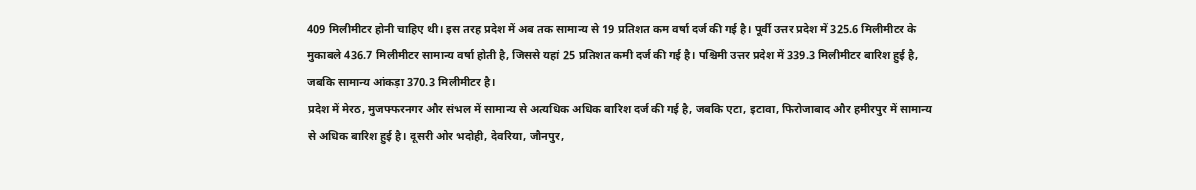409 मिलीमीटर होनी चाहिए थी। इस तरह प्रदेश में अब तक सामान्य से 19 प्रतिशत कम वर्षा दर्ज की गई है। पूर्वी उत्तर प्रदेश में 325.6 मिलीमीटर के मुकाबले 436.7 मिलीमीटर सामान्य वर्षा होती है, जिससे यहां 25 प्रतिशत कमी दर्ज की गई है। पश्चिमी उत्तर प्रदेश में 339.3 मिलीमीटर बारिश हुई है, जबकि सामान्य आंकड़ा 370.3 मिलीमीटर है।
प्रदेश में मेरठ, मुजफ्फरनगर और संभल में सामान्य से अत्यधिक अधिक बारिश दर्ज की गई है, जबकि एटा, इटावा, फिरोजाबाद और हमीरपुर में सामान्य से अधिक बारिश हुई है। दूसरी ओर भदोही, देवरिया, जौनपुर,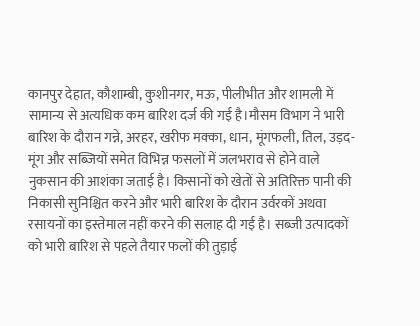कानपुर देहात, कौशाम्बी, कुशीनगर, मऊ, पीलीभीत और शामली में सामान्य से अत्यधिक कम बारिश दर्ज की गई है।मौसम विभाग ने भारी बारिश के दौरान गन्ने, अरहर, खरीफ मक्का, धान, मूंगफली, तिल, उड़द-मूंग और सब्जियों समेत विभिन्न फसलों में जलभराव से होने वाले नुकसान की आशंका जताई है। किसानों को खेतों से अतिरिक्त पानी की निकासी सुनिश्चित करने और भारी बारिश के दौरान उर्वरकों अथवा रसायनों का इस्तेमाल नहीं करने की सलाह दी गई है। सब्जी उत्पादकों को भारी बारिश से पहले तैयार फलों की तुड़ाई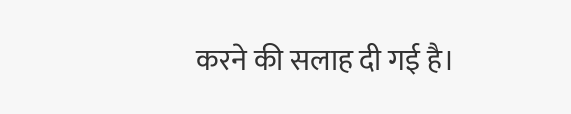करने की सलाह दी गई है।